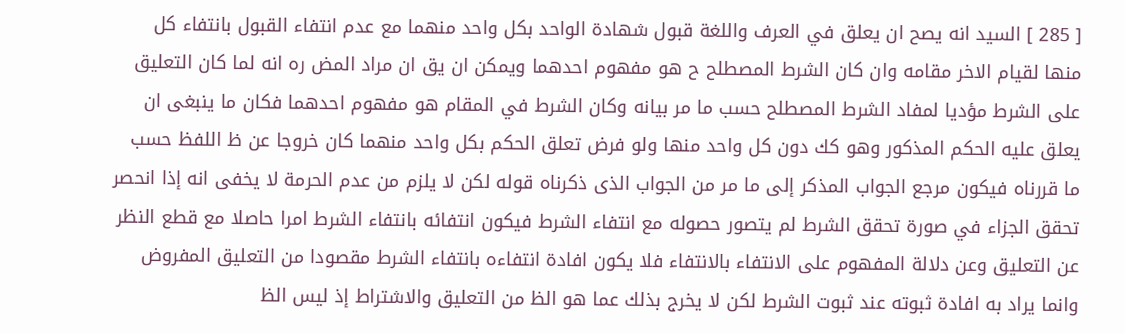[ 285 ] السيد انه يصح ان يعلق في العرف واللغة قبول شهادة الواحد بكل واحد منهما مع عدم انتفاء القبول بانتفاء كل منها لقيام الاخر مقامه وان كان الشرط المصطلح ح هو مفهوم احدهما ويمكن ان يق ان مراد المض ره انه لما كان التعليق على الشرط مؤديا لمفاد الشرط المصطلح حسب ما مر بيانه وكان الشرط في المقام هو مفهوم احدهما فكان ما ينبغى ان يعلق عليه الحكم المذكور وهو كك دون كل واحد منها ولو فرض تعلق الحكم بكل واحد منهما كان خروجا عن ظ اللفظ حسب ما قررناه فيكون مرجع الجواب المذكر إلى ما مر من الجواب الذى ذكرناه قوله لكن لا يلزم من عدم الحرمة لا يخفى انه إذا انحصر تحقق الجزاء في صورة تحقق الشرط لم يتصور حصوله مع انتفاء الشرط فيكون انتفائه بانتفاء الشرط امرا حاصلا مع قطع النظر عن التعليق وعن دلالة المفهوم على الانتفاء بالانتفاء فلا يكون افادة انتفاءه بانتفاء الشرط مقصودا من التعليق المفروض وانما يراد به افادة ثبوته عند ثبوت الشرط لكن لا يخرج بذلك عما هو الظ من التعليق والاشتراط إذ ليس الظ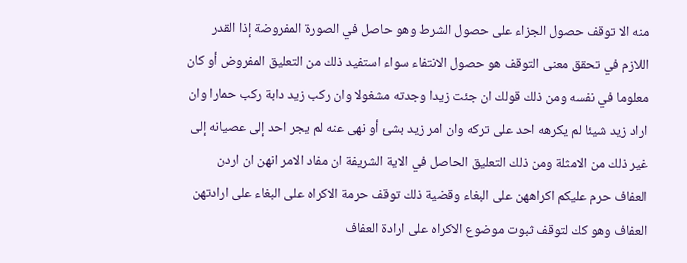منه الا توقف حصول الجزاء على حصول الشرط وهو حاصل في الصورة المفروضة إذا القدر اللازم في تحقق معنى التوقف هو حصول الانتفاء سواء استفيد ذلك من التعليق المفروض أو كان معلوما في نفسه ومن ذلك قولك ان جئت زيدا وجدته مشغولا وان ركب زيد دابة ركب حمارا وان اراد زيد شيئا لم يكرهه احد على تركه وان امر زيد بشئ أو نهى عنه لم يجر احد إلى عصيانه إلى غير ذلك من الامثلة ومن ذلك التعليق الحاصل في الاية الشريفة ان مفاد الامر انهن ان اردن العفاف حرم عليكم اكراههن على البغاء وقضية ذلك توقف حرمة الاكراه على البغاء على ارادتهن العفاف وهو كك لتوقف ثبوت موضوع الاكراه على ارادة العفاف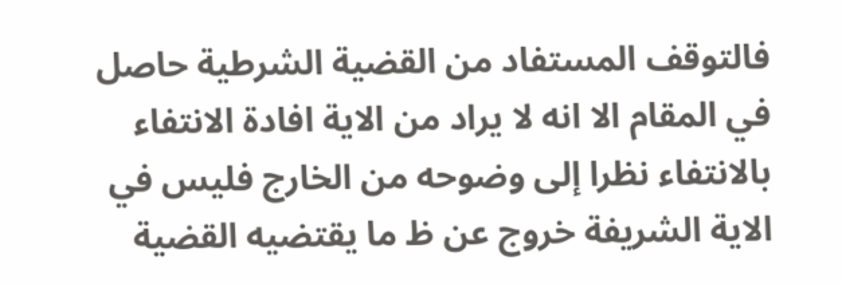فالتوقف المستفاد من القضية الشرطية حاصل في المقام الا انه لا يراد من الاية افادة الانتفاء بالانتفاء نظرا إلى وضوحه من الخارج فليس في الاية الشريفة خروج عن ظ ما يقتضيه القضية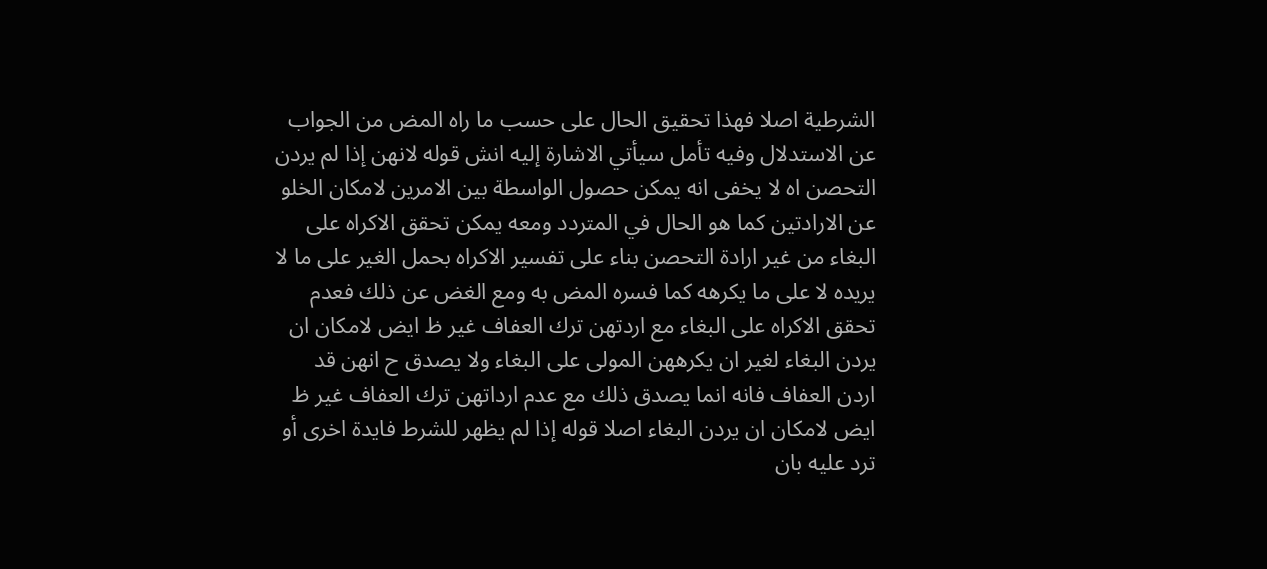الشرطية اصلا فهذا تحقيق الحال على حسب ما راه المض من الجواب عن الاستدلال وفيه تأمل سيأتي الاشارة إليه انش قوله لانهن إذا لم يردن التحصن اه لا يخفى انه يمكن حصول الواسطة بين الامرين لامكان الخلو عن الارادتين كما هو الحال في المتردد ومعه يمكن تحقق الاكراه على البغاء من غير ارادة التحصن بناء على تفسير الاكراه بحمل الغير على ما لا يريده لا على ما يكرهه كما فسره المض به ومع الغض عن ذلك فعدم تحقق الاكراه على البغاء مع اردتهن ترك العفاف غير ظ ايض لامكان ان يردن البغاء لغير ان يكرههن المولى على البغاء ولا يصدق ح انهن قد اردن العفاف فانه انما يصدق ذلك مع عدم ارداتهن ترك العفاف غير ظ ايض لامكان ان يردن البغاء اصلا قوله إذا لم يظهر للشرط فايدة اخرى أو ترد عليه بان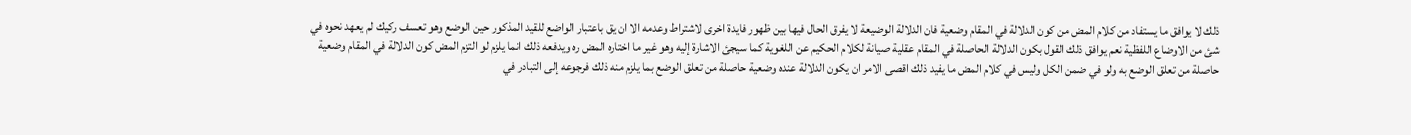ذلك لا يوافق ما يستفاد من كلام المض من كون الدلالة في المقام وضعية فان الدلالة الوضيعة لا يفرق الحال فيها بين ظهور فايدة اخرى لاشتراط وعدمه الا ان يق باعتبار الواضع للقيد المذكور حين الوضع وهو تعسف ركيك لم يعهد نحوه في شئ من الاوضاع اللفظية نعم يوافق ذلك القول بكون الدلالة الحاصلة في المقام عقلية صيانة لكلام الحكيم عن اللغوية كما سيجئ الاشارة إليه وهو غير ما اختاره المض ره ويدفعه ذلك انما يلزم لو التزم المض كون الدلالة في المقام وضعية حاصلة من تعلق الوضع به ولو في ضمن الكل وليس في كلام المض ما يفيد ذلك اقصى الامر ان يكون الدلالة عنده وضعية حاصلة من تعلق الوضع بما يلزم منه ذلك فرجوعه إلى التبادر في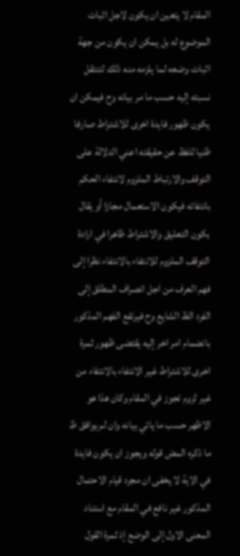المقام لا يتعين ان يكون لاجل اثبات الموضوع له بل يمكن ان يكون من جهة اثبات وضعه لما يلزمه منه ذلك لتنتقل نسبته إليه حسب ما مر بيانه وح فيمكن ان يكون ظهور فايدة اخرى للاشتراط صارفا ظنيا للفظ عن حقيقته اعني الدلالة على التوقف والارتباط الملزوم لانتفاء الحكم بانتفائه فيكون الاستعمال مجازا أو يقال بكون التعليق والاشتراط ظاهرا في ارادة التوقف الملزوم للانتفاء بالانتفاء نظرا إلى فهم العرف من اجل انصراف المطلق إلى الفرد الظ الشايع وح فيرتفع الفهم المذكور بانضمام امر اخر إليه يقتضى ظهور ثمرة اخرى للاشتراط غير الانتفاء بالانتفاء من غير لزوم تجوز في المقام وكان هذا هو الاظهر حسب ما ياتي بيانه وان لم يوافق ظ ما ذكره المض قوله ويجوز ان يكون فايدة في الاية لا يخفى ان مجرد قيام الاحتمال المذكور غير نافع في المقام مع استناد المعنى الاول إلى الوضع إذ ثمرة القول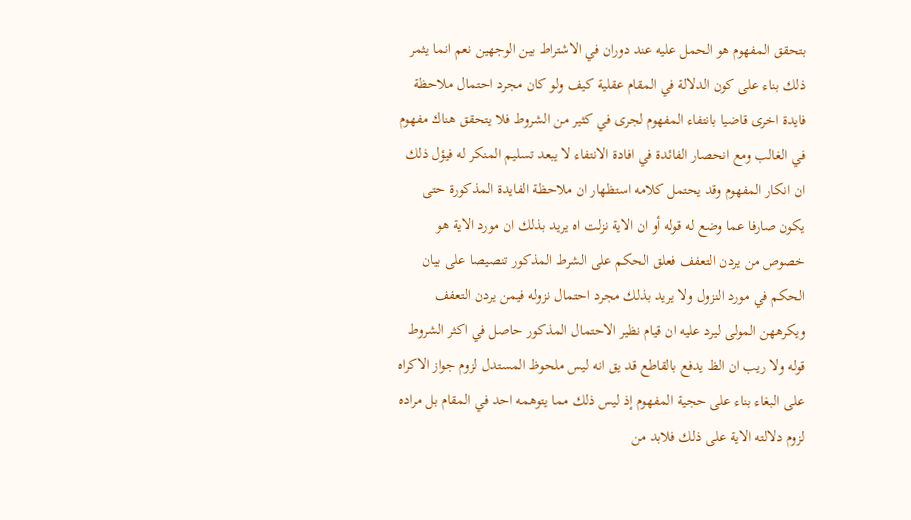بتحقق المفهوم هو الحمل عليه عند دوران في الاشتراط بين الوجهين نعم انما يثمر ذلك بناء على كون الدلالة في المقام عقلية كيف ولو كان مجرد احتمال ملاحظة فايدة اخرى قاضيا بانتفاء المفهوم لجرى في كثير من الشروط فلا يتحقق هناك مفهوم في الغالب ومع انحصار الفائدة في افادة الانتفاء لا يبعد تسليم المنكر له فيؤل ذلك ان انكار المفهوم وقد يحتمل كلامه استظهار ان ملاحظة الفايدة المذكورة حتى يكون صارفا عما وضع له قوله أو ان الاية نزلت اه يريد بذلك ان مورد الاية هو خصوص من يردن التعفف فعلق الحكم على الشرط المذكور تنصيصا على بيان الحكم في مورد النزول ولا يريد بذلك مجرد احتمال نزوله فيمن يردن التعفف ويكرههن المولى ليرد عليه ان قيام نظير الاحتمال المذكور حاصل في اكثر الشروط قوله ولا ريب ان الظ يدفع بالقاطع قد يق انه ليس ملحوظ المستدل لزوم جواز الاكراه على البغاء بناء على حجية المفهوم إذ ليس ذلك مما يتوهمه احد في المقام بل مراده لزوم دلالته الاية على ذلك فلابد من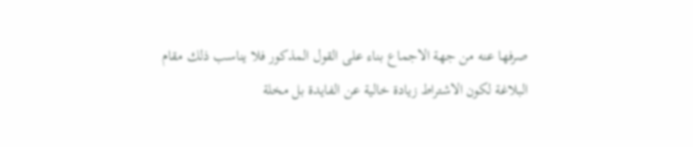صرفها عنه من جهة الاجماع بناء على القول المذكور فلا يناسب ذلك مقام البلاغة لكون الاشتراط زيادة خالية عن الفايدة بل مخلة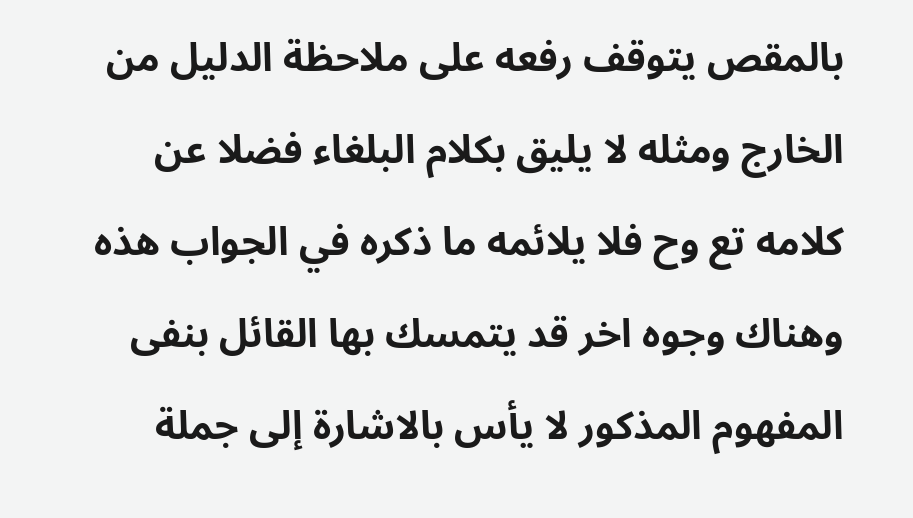بالمقص يتوقف رفعه على ملاحظة الدليل من الخارج ومثله لا يليق بكلام البلغاء فضلا عن كلامه تع وح فلا يلائمه ما ذكره في الجواب هذه وهناك وجوه اخر قد يتمسك بها القائل بنفى المفهوم المذكور لا يأس بالاشارة إلى جملة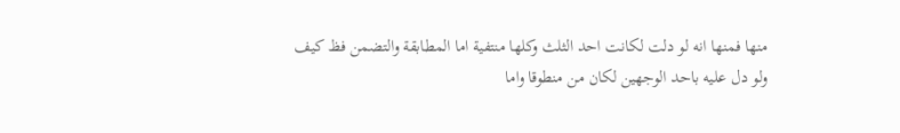منها فمنها انه لو دلت لكانت احد الثلث وكلها منتفية اما المطابقة والتضمن فظ كيف ولو دل عليه باحد الوجهين لكان من منطوقا واما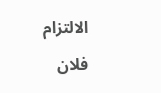الالتزام فلان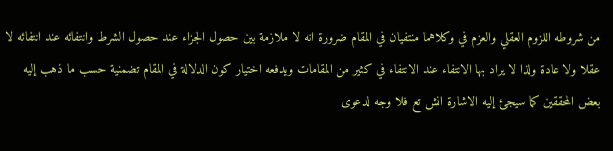من شروطه اللزوم العقلي والعزم في وكلاهما منتفيان في المقام ضرورة انه لا ملازمة بين حصول الجزاء عند حصول الشرط وانتفائه عند انتفائه لا عقلا ولا عادة ولذا لا يراد بها الانتفاء عند الانتفاء في كثير من المقامات ويدفعه اختيار كون الدلالة في المقام تضمنية حسب ما ذهب إليه بعض المحققين كما سيجئ إليه الاشارة انش تع فلا وجه لدعوى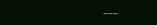___